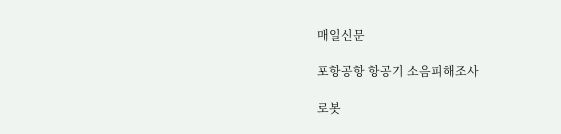매일신문

포항공항 항공기 소음피해조사

로봇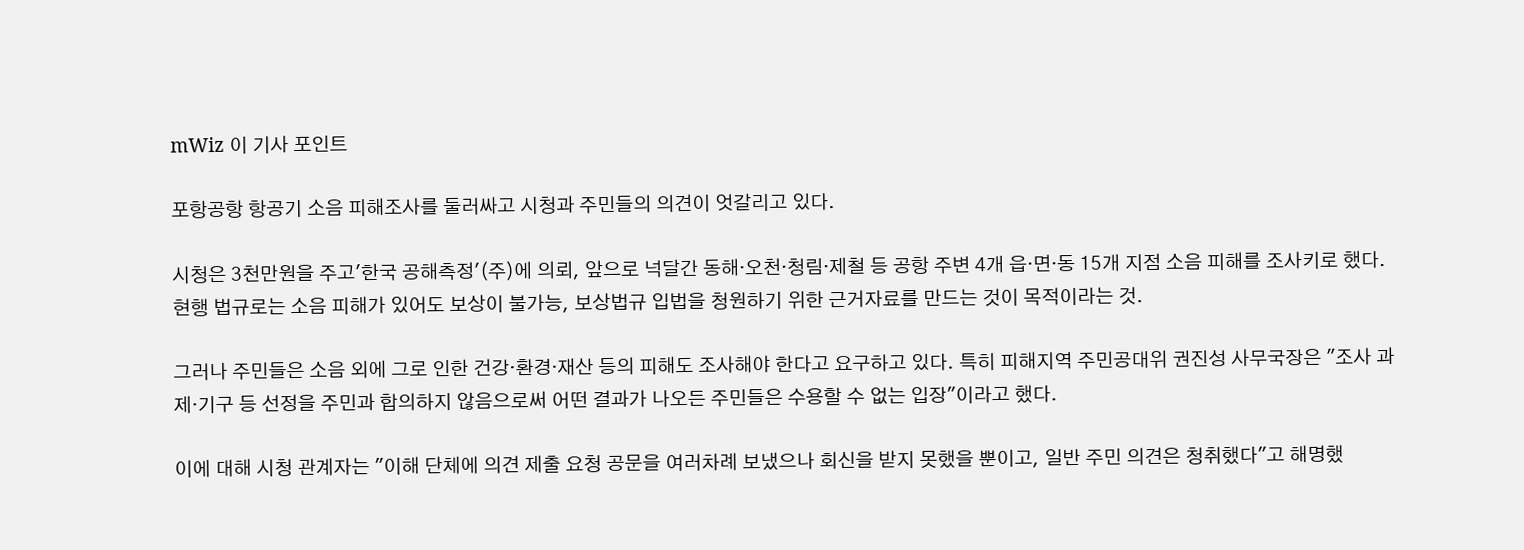mWiz 이 기사 포인트

포항공항 항공기 소음 피해조사를 둘러싸고 시청과 주민들의 의견이 엇갈리고 있다.

시청은 3천만원을 주고'한국 공해측정'(주)에 의뢰, 앞으로 넉달간 동해·오천·청림·제철 등 공항 주변 4개 읍·면·동 15개 지점 소음 피해를 조사키로 했다. 현행 법규로는 소음 피해가 있어도 보상이 불가능, 보상법규 입법을 청원하기 위한 근거자료를 만드는 것이 목적이라는 것.

그러나 주민들은 소음 외에 그로 인한 건강·환경·재산 등의 피해도 조사해야 한다고 요구하고 있다. 특히 피해지역 주민공대위 권진성 사무국장은 "조사 과제·기구 등 선정을 주민과 합의하지 않음으로써 어떤 결과가 나오든 주민들은 수용할 수 없는 입장"이라고 했다.

이에 대해 시청 관계자는 "이해 단체에 의견 제출 요청 공문을 여러차례 보냈으나 회신을 받지 못했을 뿐이고, 일반 주민 의견은 청취했다"고 해명했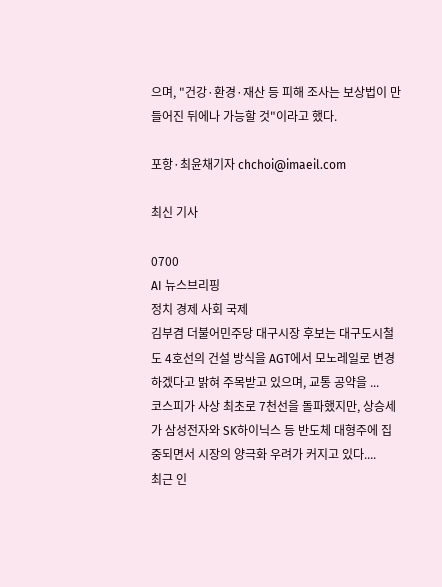으며, "건강·환경·재산 등 피해 조사는 보상법이 만들어진 뒤에나 가능할 것"이라고 했다.

포항·최윤채기자 chchoi@imaeil.com

최신 기사

0700
AI 뉴스브리핑
정치 경제 사회 국제
김부겸 더불어민주당 대구시장 후보는 대구도시철도 4호선의 건설 방식을 AGT에서 모노레일로 변경하겠다고 밝혀 주목받고 있으며, 교통 공약을 ...
코스피가 사상 최초로 7천선을 돌파했지만, 상승세가 삼성전자와 SK하이닉스 등 반도체 대형주에 집중되면서 시장의 양극화 우려가 커지고 있다....
최근 인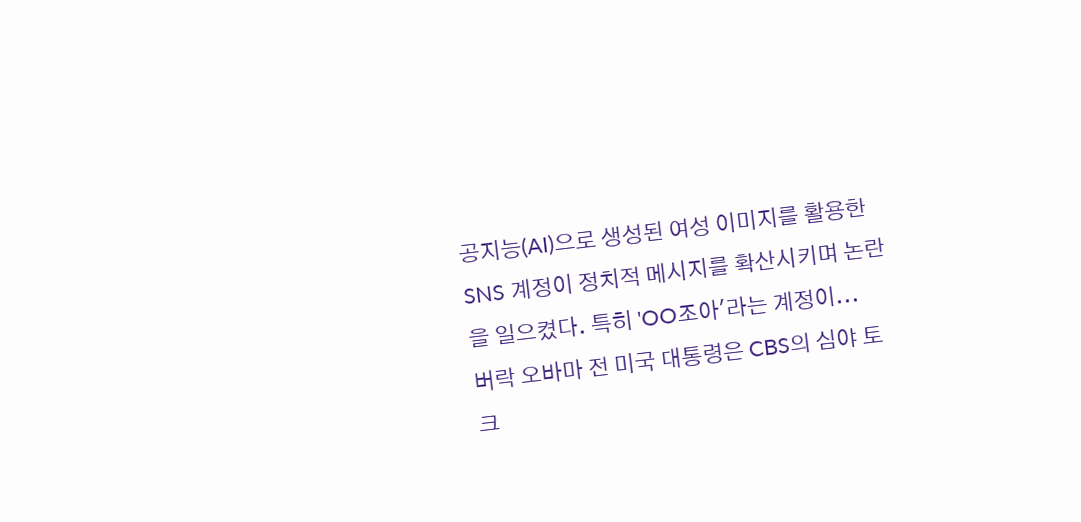공지능(AI)으로 생성된 여성 이미지를 활용한 SNS 계정이 정치적 메시지를 확산시키며 논란을 일으켰다. 특히 'OO조아'라는 계정이...
버락 오바마 전 미국 대통령은 CBS의 심야 토크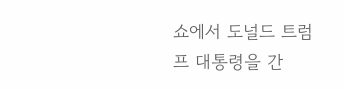쇼에서 도널드 트럼프 대통령을 간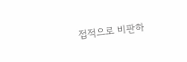접적으로 비판하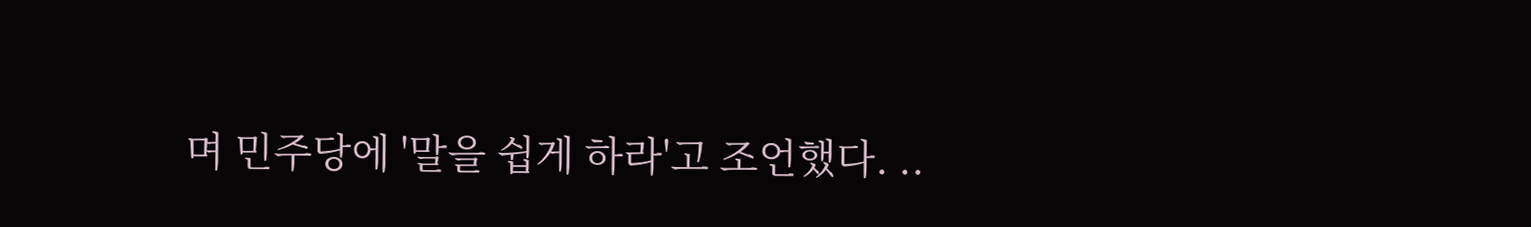며 민주당에 '말을 쉽게 하라'고 조언했다. ..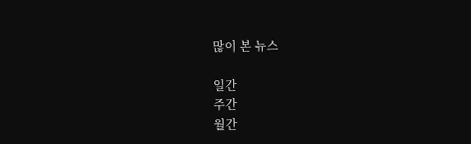많이 본 뉴스

일간
주간
월간